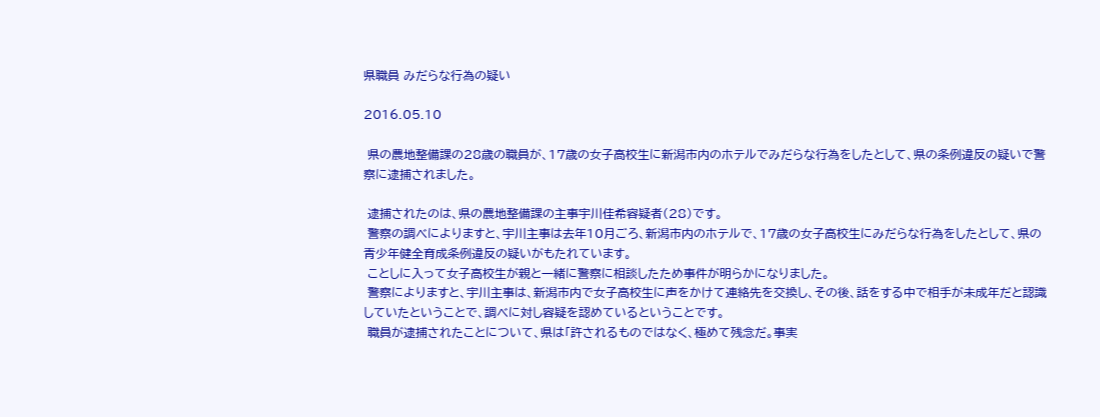県職員 みだらな行為の疑い

2016.05.10

 県の農地整備課の28歳の職員が、17歳の女子高校生に新潟市内のホテルでみだらな行為をしたとして、県の条例違反の疑いで警察に逮捕されました。

 逮捕されたのは、県の農地整備課の主事宇川佳希容疑者(28)です。
 警察の調べによりますと、宇川主事は去年10月ごろ、新潟市内のホテルで、17歳の女子高校生にみだらな行為をしたとして、県の青少年健全育成条例違反の疑いがもたれています。
 ことしに入って女子高校生が親と一緒に警察に相談したため事件が明らかになりました。
 警察によりますと、宇川主事は、新潟市内で女子高校生に声をかけて連絡先を交換し、その後、話をする中で相手が未成年だと認識していたということで、調べに対し容疑を認めているということです。
 職員が逮捕されたことについて、県は「許されるものではなく、極めて残念だ。事実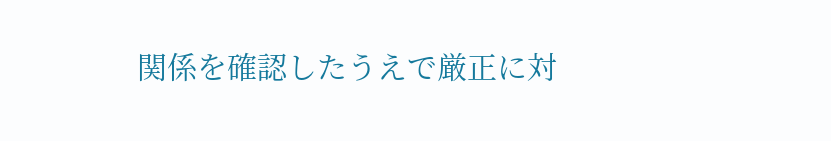関係を確認したうえで厳正に対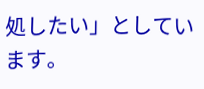処したい」としています。